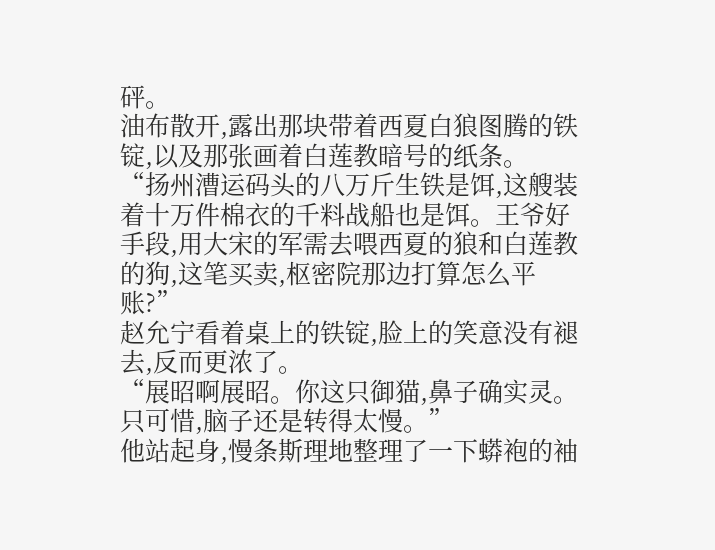砰。
油布散开,露出那块带着西夏白狼图腾的铁锭,以及那张画着白莲教暗号的纸条。
“扬州漕运码头的八万斤生铁是饵,这艘装着十万件棉衣的千料战船也是饵。王爷好手段,用大宋的军需去喂西夏的狼和白莲教的狗,这笔买卖,枢密院那边打算怎么平账?”
赵允宁看着桌上的铁锭,脸上的笑意没有褪去,反而更浓了。
“展昭啊展昭。你这只御猫,鼻子确实灵。只可惜,脑子还是转得太慢。”
他站起身,慢条斯理地整理了一下蟒袍的袖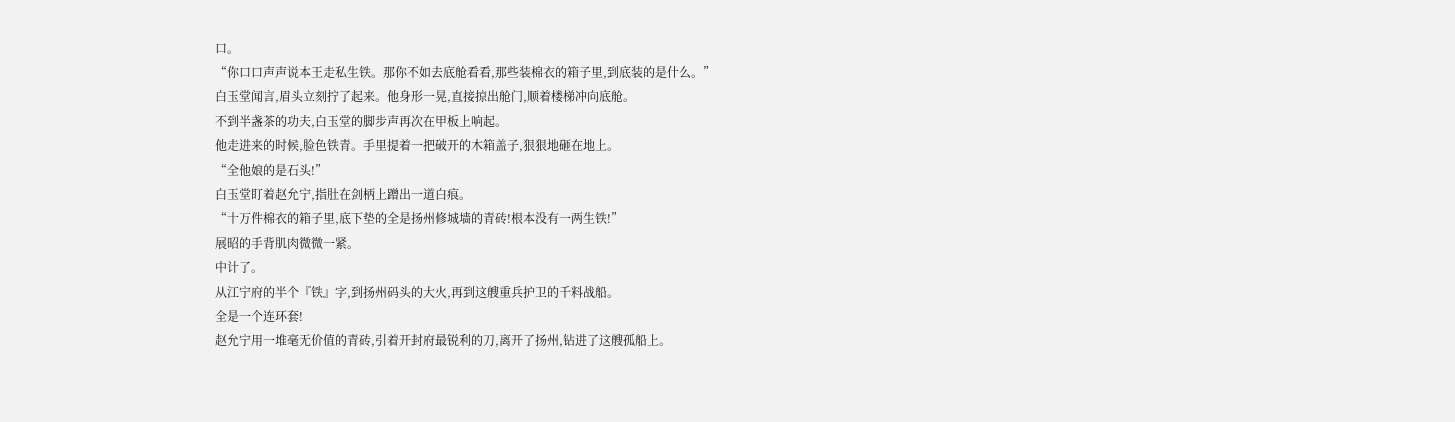口。
“你口口声声说本王走私生铁。那你不如去底舱看看,那些装棉衣的箱子里,到底装的是什么。”
白玉堂闻言,眉头立刻拧了起来。他身形一晃,直接掠出舱门,顺着楼梯冲向底舱。
不到半盏茶的功夫,白玉堂的脚步声再次在甲板上响起。
他走进来的时候,脸色铁青。手里提着一把破开的木箱盖子,狠狠地砸在地上。
“全他娘的是石头!”
白玉堂盯着赵允宁,指肚在剑柄上蹭出一道白痕。
“十万件棉衣的箱子里,底下垫的全是扬州修城墙的青砖!根本没有一两生铁!”
展昭的手背肌肉微微一紧。
中计了。
从江宁府的半个『铁』字,到扬州码头的大火,再到这艘重兵护卫的千料战船。
全是一个连环套!
赵允宁用一堆毫无价值的青砖,引着开封府最锐利的刀,离开了扬州,钻进了这艘孤船上。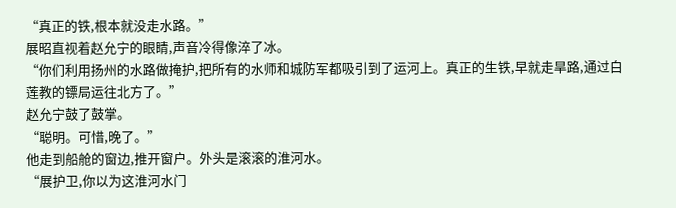“真正的铁,根本就没走水路。”
展昭直视着赵允宁的眼睛,声音冷得像淬了冰。
“你们利用扬州的水路做掩护,把所有的水师和城防军都吸引到了运河上。真正的生铁,早就走旱路,通过白莲教的镖局运往北方了。”
赵允宁鼓了鼓掌。
“聪明。可惜,晚了。”
他走到船舱的窗边,推开窗户。外头是滚滚的淮河水。
“展护卫,你以为这淮河水门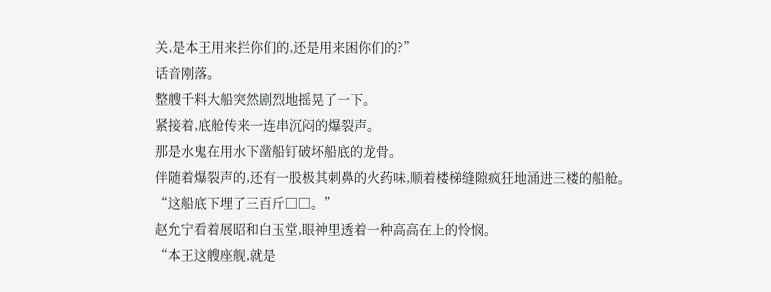关,是本王用来拦你们的,还是用来困你们的?”
话音刚落。
整艘千料大船突然剧烈地摇晃了一下。
紧接着,底舱传来一连串沉闷的爆裂声。
那是水鬼在用水下凿船钉破坏船底的龙骨。
伴随着爆裂声的,还有一股极其刺鼻的火药味,顺着楼梯缝隙疯狂地涌进三楼的船舱。
“这船底下埋了三百斤□□。”
赵允宁看着展昭和白玉堂,眼神里透着一种高高在上的怜悯。
“本王这艘座舰,就是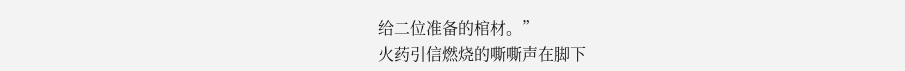给二位准备的棺材。”
火药引信燃烧的嘶嘶声在脚下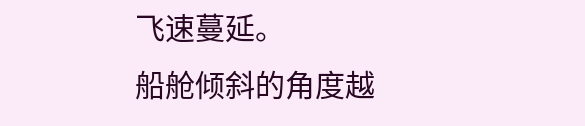飞速蔓延。
船舱倾斜的角度越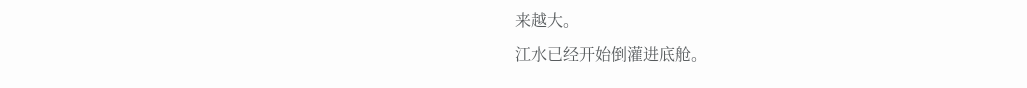来越大。
江水已经开始倒灌进底舱。